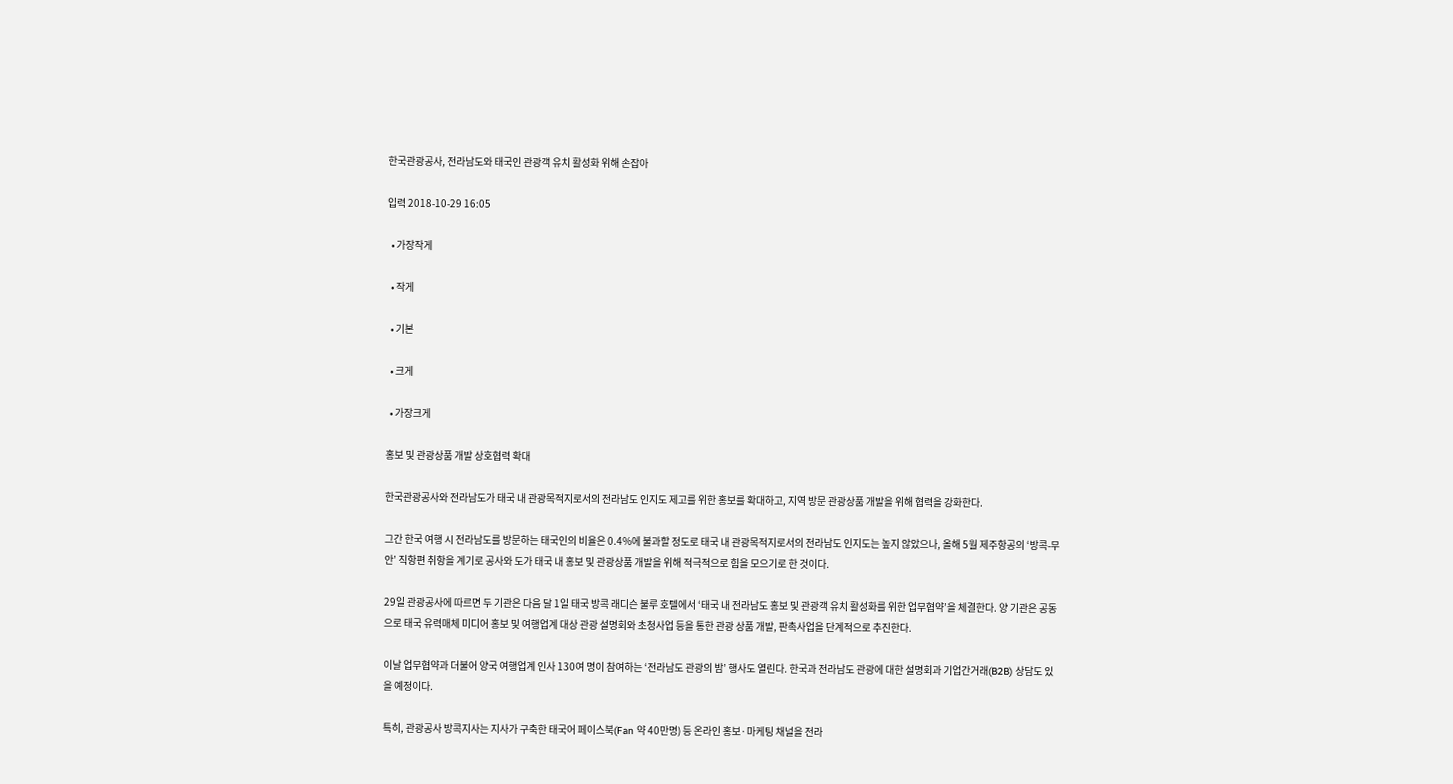한국관광공사, 전라남도와 태국인 관광객 유치 활성화 위해 손잡아

입력 2018-10-29 16:05

  • 가장작게

  • 작게

  • 기본

  • 크게

  • 가장크게

홍보 및 관광상품 개발 상호협력 확대

한국관광공사와 전라남도가 태국 내 관광목적지로서의 전라남도 인지도 제고를 위한 홍보를 확대하고, 지역 방문 관광상품 개발을 위해 협력을 강화한다.

그간 한국 여행 시 전라남도를 방문하는 태국인의 비율은 0.4%에 불과할 정도로 태국 내 관광목적지로서의 전라남도 인지도는 높지 않았으나, 올해 5월 제주항공의 ‘방콕-무안’ 직항편 취항을 계기로 공사와 도가 태국 내 홍보 및 관광상품 개발을 위해 적극적으로 힘을 모으기로 한 것이다.

29일 관광공사에 따르면 두 기관은 다음 달 1일 태국 방콕 래디슨 불루 호텔에서 ‘태국 내 전라남도 홍보 및 관광객 유치 활성화를 위한 업무협약’을 체결한다. 양 기관은 공동으로 태국 유력매체 미디어 홍보 및 여행업계 대상 관광 설명회와 초청사업 등을 통한 관광 상품 개발, 판촉사업을 단계적으로 추진한다.

이날 업무협약과 더불어 양국 여행업계 인사 130여 명이 참여하는 ‘전라남도 관광의 밤’ 행사도 열린다. 한국과 전라남도 관광에 대한 설명회과 기업간거래(B2B) 상담도 있을 예정이다.

특히, 관광공사 방콕지사는 지사가 구축한 태국어 페이스북(Fan 약 40만명) 등 온라인 홍보·마케팅 채널을 전라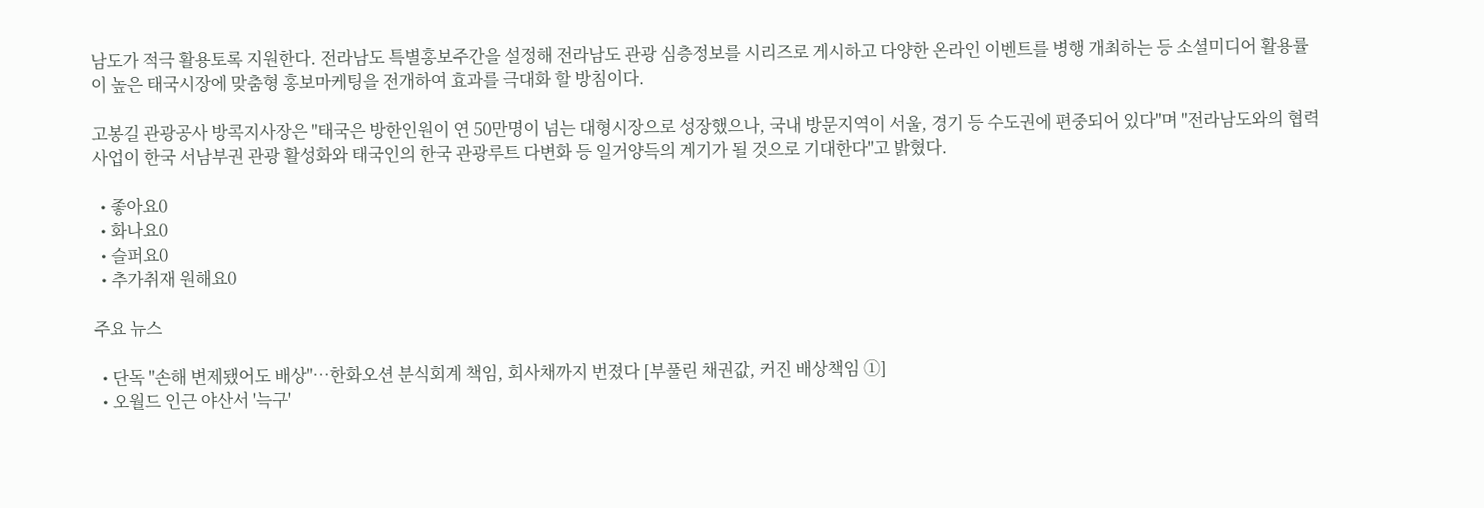남도가 적극 활용토록 지원한다. 전라남도 특별홍보주간을 설정해 전라남도 관광 심층정보를 시리즈로 게시하고 다양한 온라인 이벤트를 병행 개최하는 등 소셜미디어 활용률이 높은 태국시장에 맞춤형 홍보마케팅을 전개하여 효과를 극대화 할 방침이다.

고봉길 관광공사 방콕지사장은 "태국은 방한인원이 연 50만명이 넘는 대형시장으로 성장했으나, 국내 방문지역이 서울, 경기 등 수도권에 편중되어 있다"며 "전라남도와의 협력사업이 한국 서남부권 관광 활성화와 태국인의 한국 관광루트 다변화 등 일거양득의 계기가 될 것으로 기대한다"고 밝혔다.

  • 좋아요0
  • 화나요0
  • 슬퍼요0
  • 추가취재 원해요0

주요 뉴스

  • 단독 "손해 변제됐어도 배상"…한화오션 분식회계 책임, 회사채까지 번졌다 [부풀린 채권값, 커진 배상책임 ①]
  • 오월드 인근 야산서 '늑구'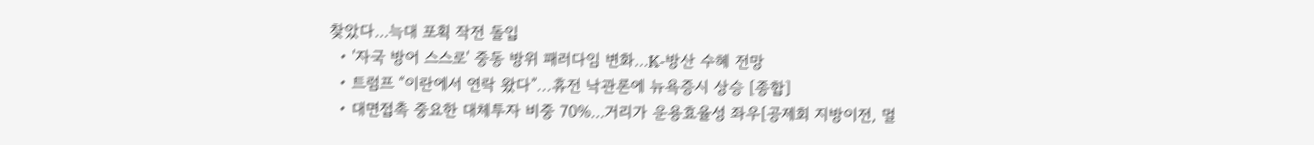찾았다…늑대 포획 작전 돌입
  • '자국 방어 스스로' 중동 방위 패러다임 변화…K-방산 수혜 전망
  • 트럼프 “이란에서 연락 왔다”...휴전 낙관론에 뉴욕증시 상승 [종합]
  • 대면접촉 중요한 대체투자 비중 70%…거리가 운용효율성 좌우[공제회 지방이전, 멀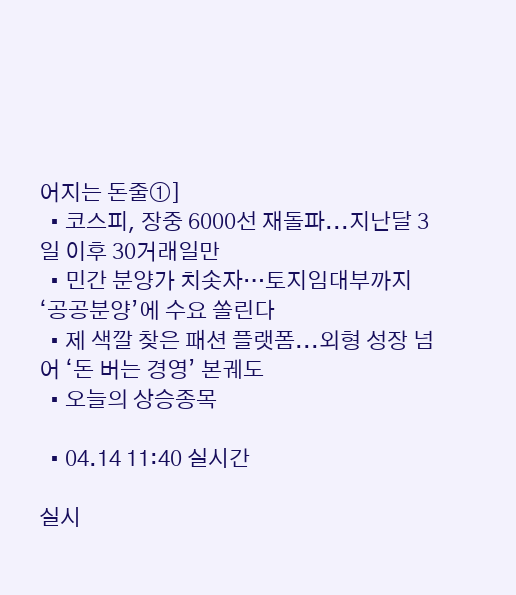어지는 돈줄①]
  • 코스피, 장중 6000선 재돌파...지난달 3일 이후 30거래일만
  • 민간 분양가 치솟자…토지임대부까지 ‘공공분양’에 수요 쏠린다
  • 제 색깔 찾은 패션 플랫폼...외형 성장 넘어 ‘돈 버는 경영’ 본궤도
  • 오늘의 상승종목

  • 04.14 11:40 실시간

실시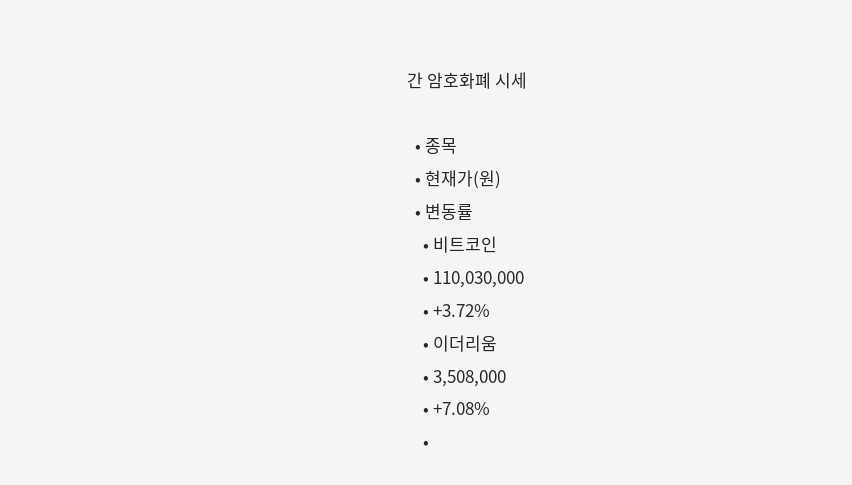간 암호화폐 시세

  • 종목
  • 현재가(원)
  • 변동률
    • 비트코인
    • 110,030,000
    • +3.72%
    • 이더리움
    • 3,508,000
    • +7.08%
    •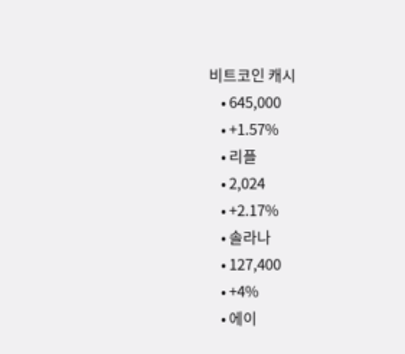비트코인 캐시
    • 645,000
    • +1.57%
    • 리플
    • 2,024
    • +2.17%
    • 솔라나
    • 127,400
    • +4%
    • 에이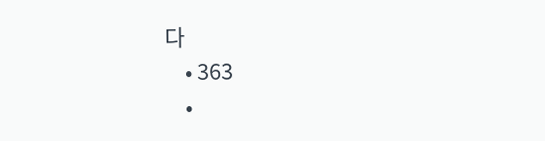다
    • 363
    •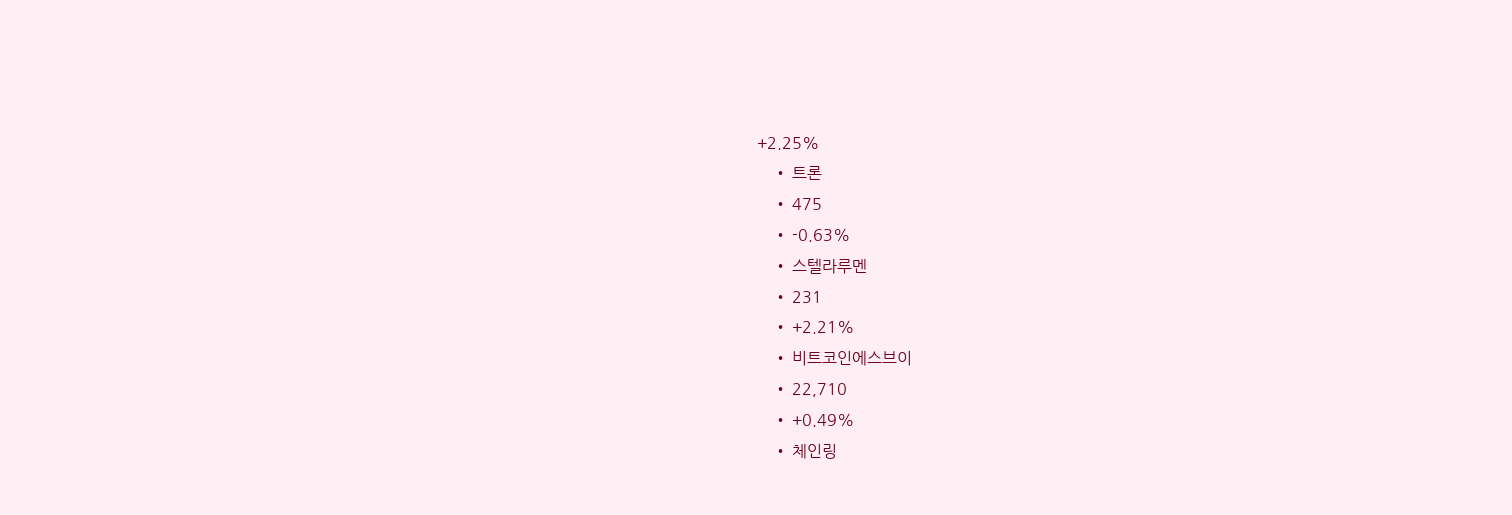+2.25%
    • 트론
    • 475
    • -0.63%
    • 스텔라루멘
    • 231
    • +2.21%
    • 비트코인에스브이
    • 22,710
    • +0.49%
    • 체인링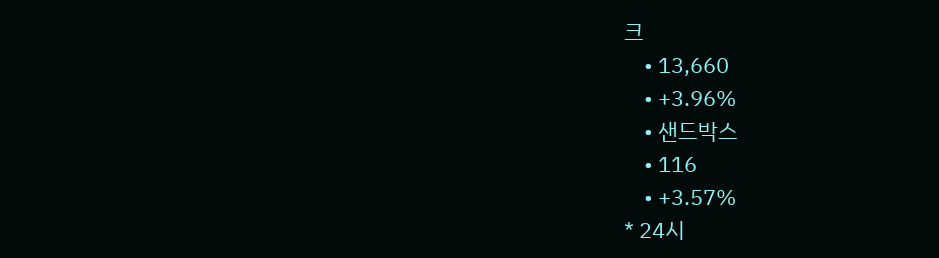크
    • 13,660
    • +3.96%
    • 샌드박스
    • 116
    • +3.57%
* 24시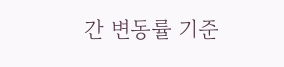간 변동률 기준